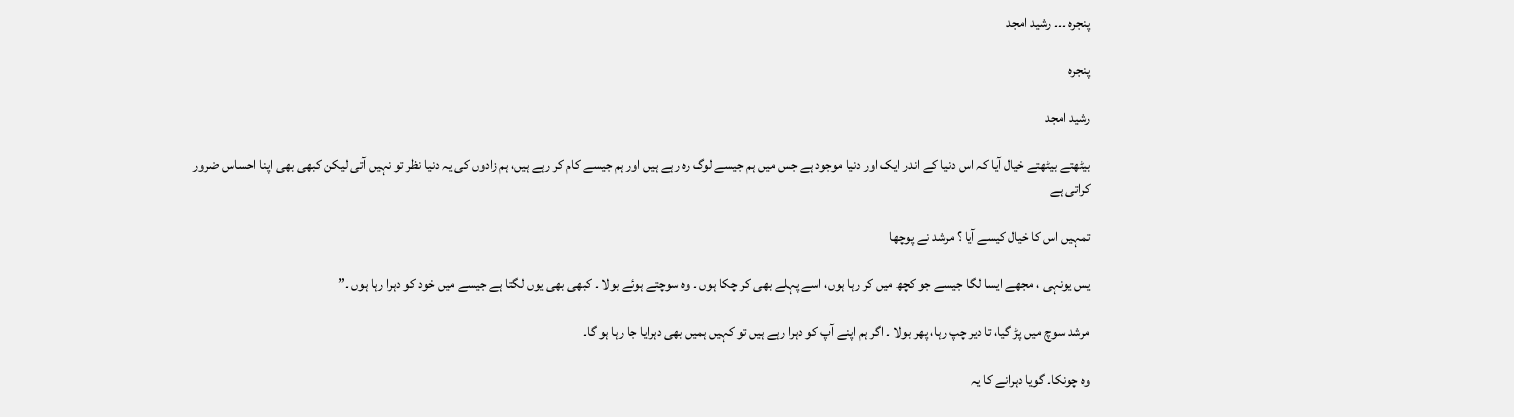پنجرہ ۔۔۔ رشید امجد

پنجرہ

رشید امجد

بیٹھتے بیٹھتے خیال آیا کہ اس دنیا کے اندر ایک اور دنیا موجود ہے جس میں ہم جیسے لوگ رہ رہے ہیں اور ہم جیسے کام کر رہے ہیں، ہم زادوں کی یہ دنیا نظر تو نہیں آتی لیکن کبھی بھی اپنا احساس ضرور کراتی ہے

تمہیں اس کا خیال کیسے آیا ؟ مرشد نے پوچھا

یس یونہی ، مجھے ایسا لگا جیسے جو کچھ میں کر رہا ہوں، اسے پہلے بھی کر چکا ہوں ۔ وہ سوچتے ہوئے بولا ۔ کبھی بھی یوں لگتا ہے جیسے میں خود کو دہرا رہا ہوں ۔”

مرشد سوچ میں پڑ گیا، تا دیر چپ رہا، پھر بولا ۔ اگر ہم اپنے آپ کو دہرا رہے ہیں تو کہیں ہمیں بھی دہرایا جا رہا ہو گا۔

وہ چونکا۔ گویا دہرانے کا یہ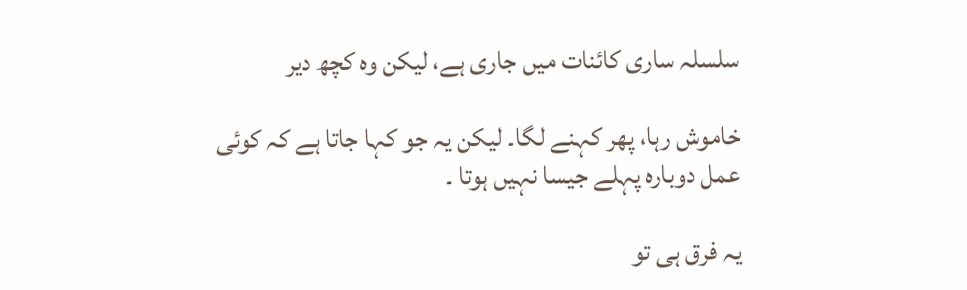سلسلہ ساری کائنات میں جاری ہے، لیکن وہ کچھ دیر

خاموش رہا، پھر کہنے لگا۔ لیکن یہ جو کہا جاتا ہے کہ کوئی عمل دوبارہ پہلے جیسا نہیں ہوتا ۔

یہ فرق ہی تو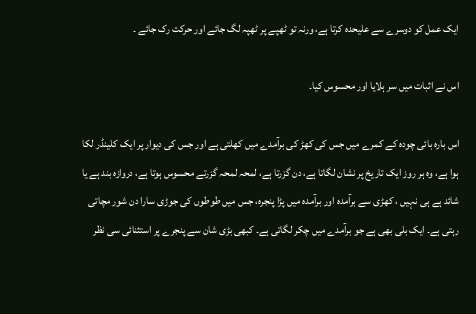ایک عمل کو دوسرے سے علیحدہ کرتا ہے، ورنہ تو ٹھپے پر ٹھپہ لگ جائے اور حرکت رک جائے ۔

اس نے اثبات میں سر ہلایا اور محسوس کیا۔

اس بارہ بائی چودہ کے کمرے میں جس کی کھڑ کی برآمدے میں کھلتی ہے اور جس کی دیوار پر ایک کلینڈر لکا ہوا ہے، وہ ہر روز ایک تاریخ پر نشان لگاتا ہے، دن گزرتا ہے، لمحہ لمحہ گزرتے محسوس ہوتا ہے، دروازہ بند ہے یا شائد ہے ہی نہیں ، کھڑی سے برآمدہ اور برآمدہ میں پڑا پنجرہ، جس میں طوطوں کی جوڑی سارا دن شور مچاتی رہتی ہے۔ ایک بلی بھی ہے جو برآمدے میں چکر لگاتی ہے۔ کبھی بڑی شان سے پنجرے پر استثنائی سی نظر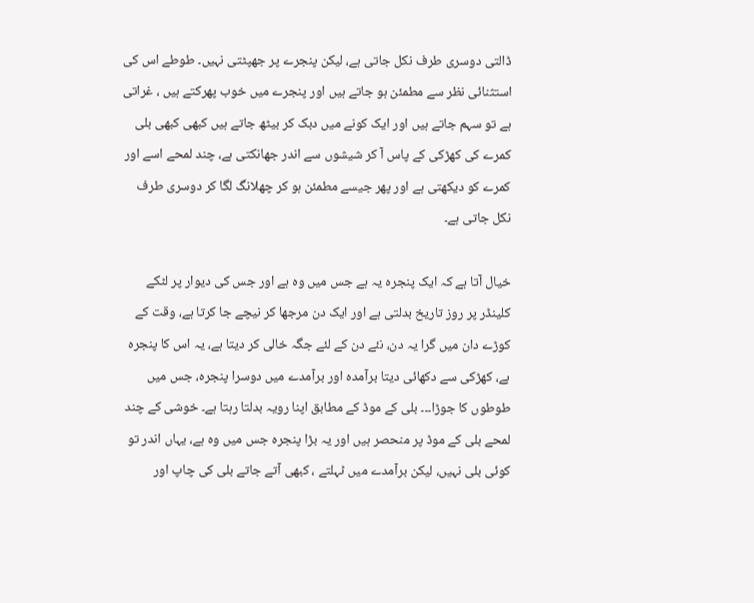ڈالتی دوسری طرف نکل جاتی ہے، لیکن پنجرے پر جھپٹتی نہیں۔ طوطے اس کی استثنائی نظر سے مطمئن ہو جاتے ہیں اور پنجرے میں خوب پھرکتے ہیں ، غراتی ہے تو سہم جاتے ہیں اور ایک کونے میں دبک کر بیٹھ جاتے ہیں کبھی کبھی بلی کمرے کی کھڑکی کے پاس آ کر شیشوں سے اندر جھانکتی ہے، چند لمحے اسے اور کمرے کو دیکھتی ہے اور پھر جیسے مطمئن ہو کر چھلانگ لگا کر دوسری طرف نکل جاتی ہے۔

خیال آتا ہے کہ ایک پنجرہ یہ ہے جس میں وہ ہے اور جس کی دیوار پر لٹکے کلینڈر پر روز تاریخ بدلتی ہے اور ایک دن مرجھا کر نیچے جا کرتا ہے، وقت کے کوڑے دان میں گرا یہ دن، نئے دن کے لئے جگہ خالی کر دیتا ہے، یہ اس کا پنجرہ ہے، کھڑکی سے دکھائی دیتا برآمدہ اور برآمدے میں دوسرا پنجرہ، جس میں طوطوں کا جوڑا۔۔۔ بلی کے موڈ کے مطابق اپنا رویہ بدلتا رہتا ہے۔ خوشی کے چند لمحے بلی کے موڈ پر منحصر ہیں اور یہ بڑا پنجرہ جس میں وہ ہے، یہاں اندر تو کوئی بلی نہیں، لیکن برآمدے میں ٹہلتے ، کبھی آتے جاتے بلی کی چاپ اور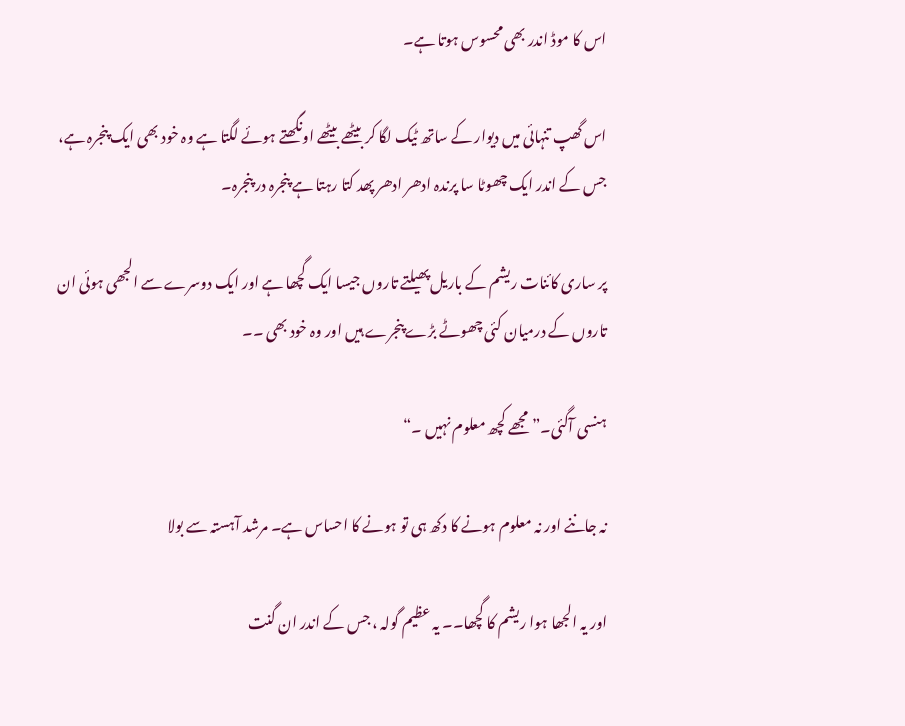اس کا موڈ اندر بھی محسوس ہوتا ہے۔

اس گھپ تنہائی میں دیوار کے ساتھ ٹیک لگا کر بیٹھے بیٹھے اونگھتے ہوئے لگتا ہے وہ خود بھی ایک پنجرہ ہے، جس کے اندر ایک چھوٹا سا پرندہ ادھر ادھر پھد کتا رہتا ہے پنجرہ در پنجرہ۔

پر ساری کائنات ریشم کے باریل پھیلتے تاروں جیسا ایک گچھا ہے اور ایک دوسرے سے الجھی ہوئی ان تاروں کے درمیان کئی چھوٹے بڑے پنجرے ہیں اور وہ خود بھی ۔۔

ہنسی آگئی۔” مجھے کچھ معلوم نہیں ۔“

نہ جاننے اور نہ معلوم ہونے کا دکھ ہی تو ہونے کا احساس ہے۔ مرشد آہستہ سے بولا

اور یہ الجھا ہوا ریشم کا گچھا۔۔ یہ عظیم گولہ ، جس کے اندر ان گنت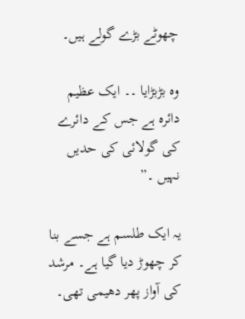چھوٹے بڑے گولے ہیں۔

وہ بڑبڑایا ۔۔ ایک عظیم دائرہ ہے جس کے دائرے کی گولائی کی حدیں نہیں ۔”

یہ ایک طلسم ہے جسے بنا کر چھوڑ دیا گیا ہے۔ مرشد کی آواز پھر دھیمی تھی۔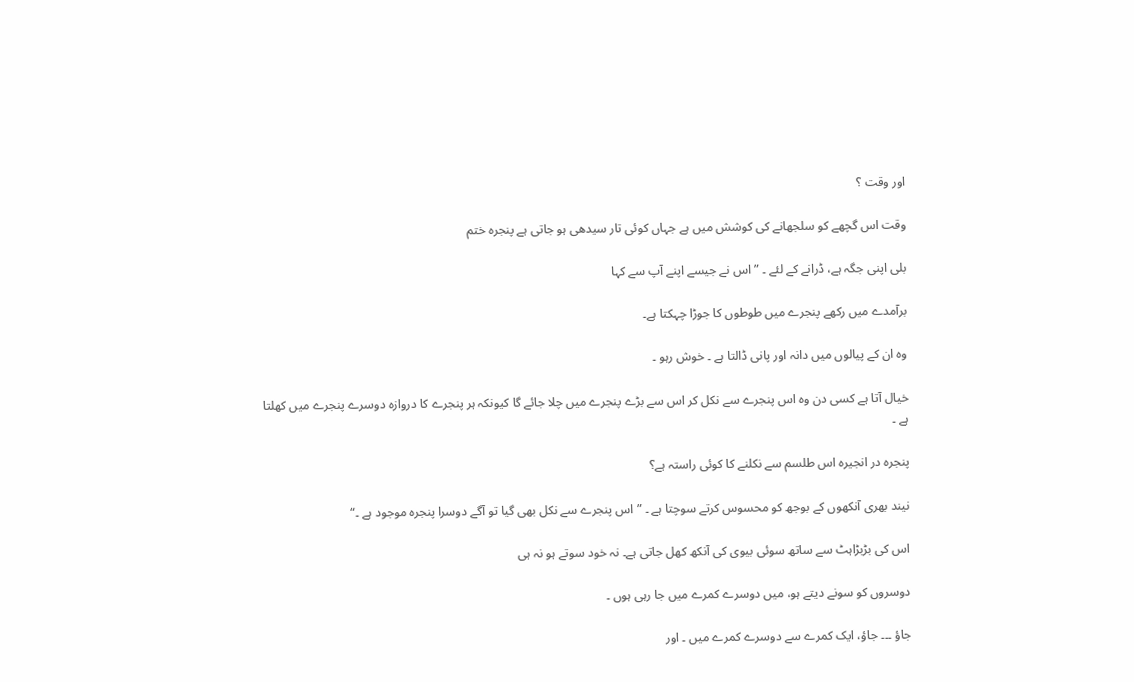اور وقت ؟

وقت اس گچھے کو سلجھانے کی کوشش میں ہے جہاں کوئی تار سیدھی ہو جاتی ہے پنجرہ ختم

بلی اپنی جگہ ہے، ڈرانے کے لئے ۔ ” اس نے جیسے اپنے آپ سے کہا

برآمدے میں رکھے پنجرے میں طوطوں کا جوڑا چہکتا ہے۔

وہ ان کے پیالوں میں دانہ اور پانی ڈالتا ہے ۔ خوش رہو ۔

خیال آتا ہے کسی دن وہ اس پنجرے سے نکل کر اس سے بڑے پنجرے میں چلا جائے گا کیونکہ ہر پنجرے کا دروازہ دوسرے پنجرے میں کھلتا ہے ۔

پنجره در انجیرہ اس طلسم سے نکلنے کا کوئی راستہ ہے؟

نیند بھری آنکھوں کے بوجھ کو محسوس کرتے سوچتا ہے ۔ ” اس پنجرے سے نکل بھی گیا تو آگے دوسرا پنجرہ موجود ہے ۔“

اس کی بڑبڑاہٹ سے ساتھ سوئی بیوی کی آنکھ کھل جاتی ہے۔ نہ خود سوتے ہو نہ ہی

دوسروں کو سونے دیتے ہو، میں دوسرے کمرے میں جا رہی ہوں ۔

جاؤ ۔۔۔ جاؤ، ایک کمرے سے دوسرے کمرے میں ۔ اور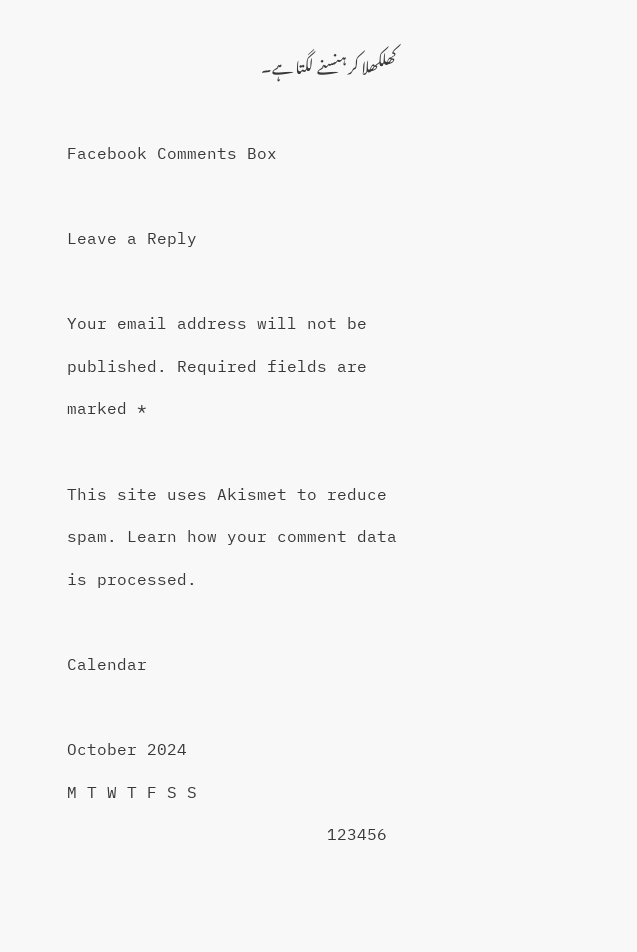کھلکھلا کر ہنسنے لگتا ہے۔

Facebook Comments Box

Leave a Reply

Your email address will not be published. Required fields are marked *

This site uses Akismet to reduce spam. Learn how your comment data is processed.

Calendar

October 2024
M T W T F S S
 123456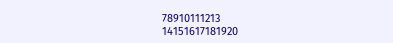78910111213
14151617181920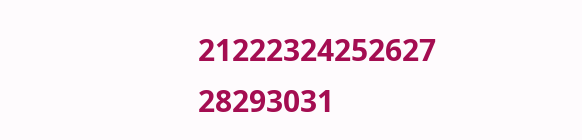21222324252627
28293031